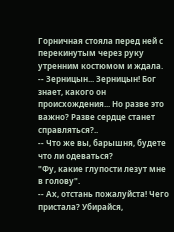Горничная стояла перед ней с перекинутым через руку утренним костюмом и ждала.
-- Зерницын... Зерницын! Бог знает, какого он происхождения... Но разве это важно? Разве сердце станет справляться?..
-- Что же вы, барышня, будете что ли одеваться?
"Фу, какие глупости лезут мне в голову".
-- Ах, отстань пожалуйста! Чего пристала? Убирайся,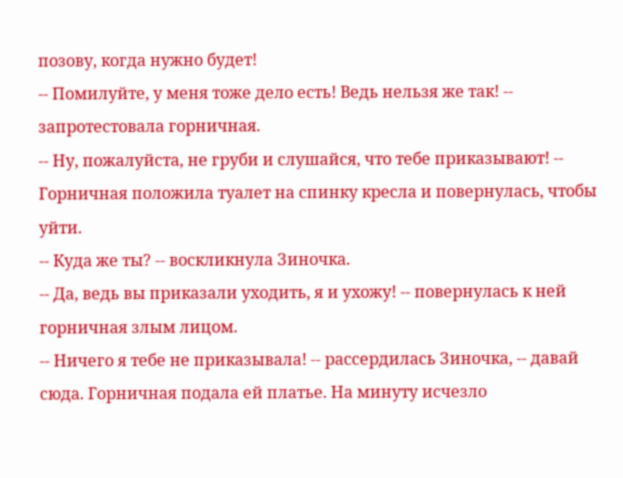позову, когда нужно будет!
-- Помилуйте, у меня тоже дело есть! Ведь нельзя же так! -- запротестовала горничная.
-- Ну, пожалуйста, не груби и слушайся, что тебе приказывают! -- Горничная положила туалет на спинку кресла и повернулась, чтобы уйти.
-- Куда же ты? -- воскликнула Зиночка.
-- Да, ведь вы приказали уходить, я и ухожу! -- повернулась к ней горничная злым лицом.
-- Ничего я тебе не приказывала! -- рассердилась Зиночка, -- давай сюда. Горничная подала ей платье. На минуту исчезло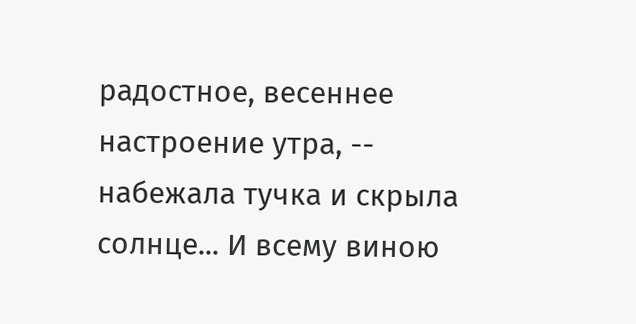радостное, весеннее настроение утра, -- набежала тучка и скрыла солнце... И всему виною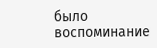было воспоминание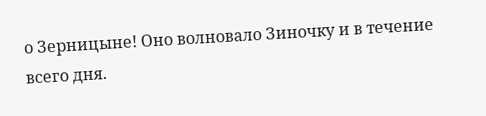о Зерницыне! Оно волновало Зиночку и в течение всего дня.